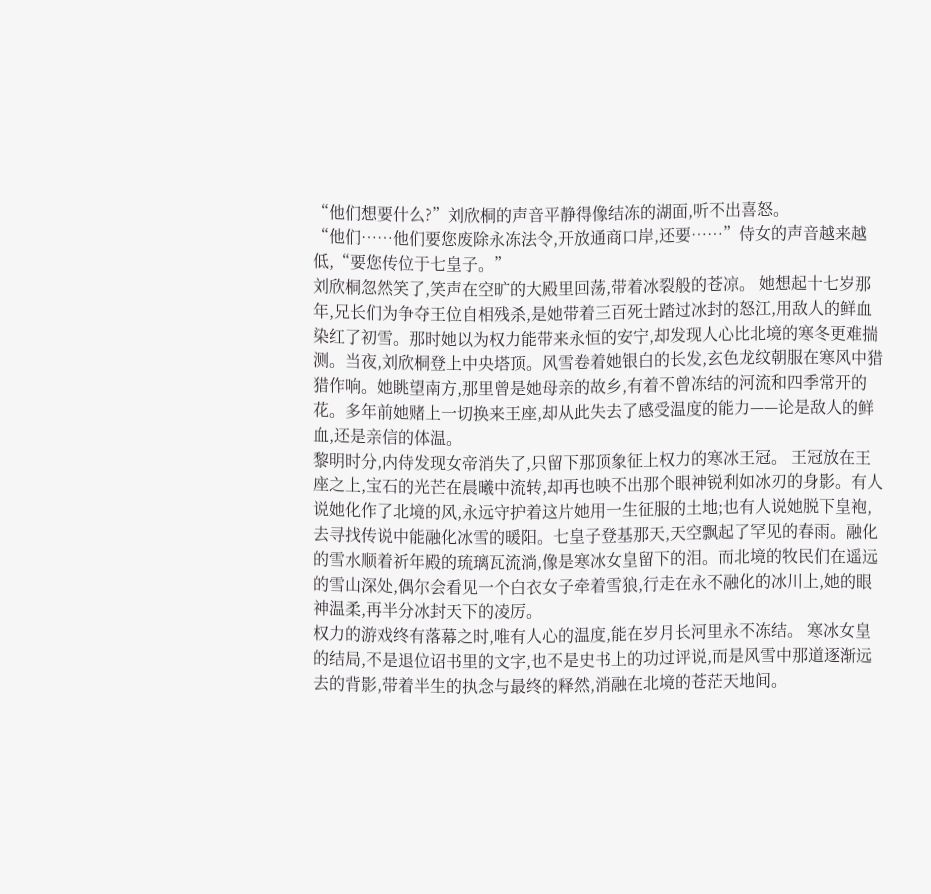“他们想要什么?”刘欣桐的声音平静得像结冻的湖面,听不出喜怒。
“他们……他们要您废除永冻法令,开放通商口岸,还要……”侍女的声音越来越低,“要您传位于七皇子。”
刘欣桐忽然笑了,笑声在空旷的大殿里回荡,带着冰裂般的苍凉。 她想起十七岁那年,兄长们为争夺王位自相残杀,是她带着三百死士踏过冰封的怒江,用敌人的鲜血染红了初雪。那时她以为权力能带来永恒的安宁,却发现人心比北境的寒冬更难揣测。当夜,刘欣桐登上中央塔顶。风雪卷着她银白的长发,玄色龙纹朝服在寒风中猎猎作响。她眺望南方,那里曾是她母亲的故乡,有着不曾冻结的河流和四季常开的花。多年前她赌上一切换来王座,却从此失去了感受温度的能力——论是敌人的鲜血,还是亲信的体温。
黎明时分,内侍发现女帝消失了,只留下那顶象征上权力的寒冰王冠。 王冠放在王座之上,宝石的光芒在晨曦中流转,却再也映不出那个眼神锐利如冰刃的身影。有人说她化作了北境的风,永远守护着这片她用一生征服的土地;也有人说她脱下皇袍,去寻找传说中能融化冰雪的暖阳。七皇子登基那天,天空飘起了罕见的春雨。融化的雪水顺着祈年殿的琉璃瓦流淌,像是寒冰女皇留下的泪。而北境的牧民们在遥远的雪山深处,偶尔会看见一个白衣女子牵着雪狼,行走在永不融化的冰川上,她的眼神温柔,再半分冰封天下的凌厉。
权力的游戏终有落幕之时,唯有人心的温度,能在岁月长河里永不冻结。 寒冰女皇的结局,不是退位诏书里的文字,也不是史书上的功过评说,而是风雪中那道逐渐远去的背影,带着半生的执念与最终的释然,消融在北境的苍茫天地间。